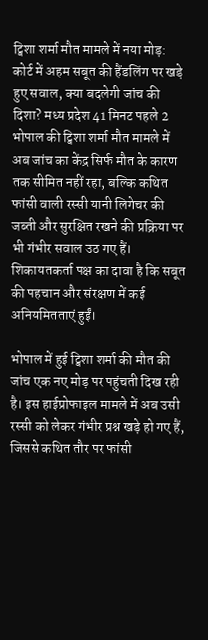ट्विशा शर्मा मौत मामले में नया मोड़: कोर्ट में अहम सबूत की हैंडलिंग पर खड़े हुए सवाल, क्या बदलेगी जांच की दिशा? मध्य प्रदेश 41 मिनट पहले 2
भोपाल की ट्विशा शर्मा मौत मामले में अब जांच का केंद्र सिर्फ मौत के कारण तक सीमित नहीं रहा, बल्कि कथित फांसी वाली रस्सी यानी लिगेचर की जब्ती और सुरक्षित रखने की प्रक्रिया पर भी गंभीर सवाल उठ गए हैं। शिकायतकर्ता पक्ष का दावा है कि सबूत की पहचान और संरक्षण में कई अनियमितताएं हुईं।

भोपाल में हुई ट्विशा शर्मा की मौत की जांच एक नए मोड़ पर पहुंचती दिख रही है। इस हाईप्रोफाइल मामले में अब उसी रस्सी को लेकर गंभीर प्रश्न खड़े हो गए हैं, जिससे कथित तौर पर फांसी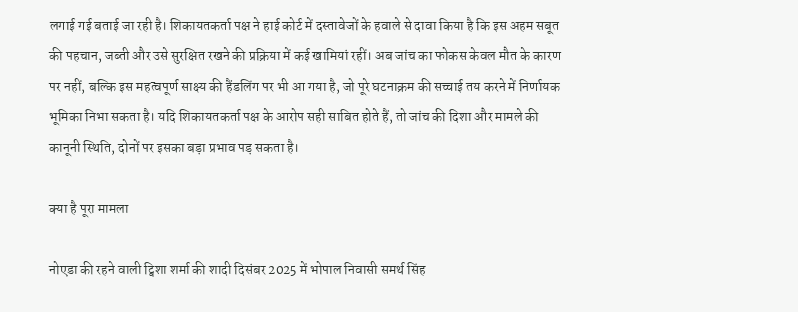लगाई गई बताई जा रही है। शिकायतकर्ता पक्ष ने हाई कोर्ट में दस्तावेजों के हवाले से दावा किया है कि इस अहम सबूत की पहचान, जब्ती और उसे सुरक्षित रखने की प्रक्रिया में कई खामियां रहीं। अब जांच का फोकस केवल मौत के कारण पर नहीं, बल्कि इस महत्वपूर्ण साक्ष्य की हैंडलिंग पर भी आ गया है, जो पूरे घटनाक्रम की सच्चाई तय करने में निर्णायक भूमिका निभा सकता है। यदि शिकायतकर्ता पक्ष के आरोप सही साबित होते हैं, तो जांच की दिशा और मामले की कानूनी स्थिति, दोनों पर इसका बड़ा प्रभाव पड़ सकता है।

क्या है पूरा मामला

नोएडा की रहने वाली ट्विशा शर्मा की शादी दिसंबर 2025 में भोपाल निवासी समर्थ सिंह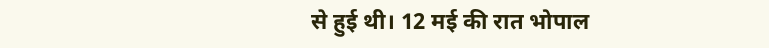से हुई थी। 12 मई की रात भोपाल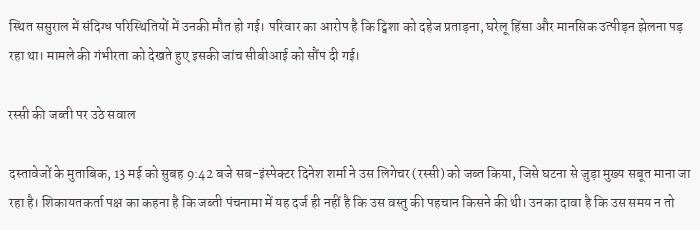स्थित ससुराल में संदिग्ध परिस्थितियों में उनकी मौत हो गई। परिवार का आरोप है कि ट्विशा को दहेज प्रताड़ना, घरेलू हिंसा और मानसिक उत्पीड़न झेलना पड़ रहा था। मामले की गंभीरता को देखते हुए इसकी जांच सीबीआई को सौंप दी गई।

रस्सी की जब्ती पर उठे सवाल

दस्तावेजों के मुताबिक, 13 मई को सुबह 9:42 बजे सब-इंस्पेक्टर दिनेश शर्मा ने उस लिगेचर (रस्सी) को जब्त किया, जिसे घटना से जुड़ा मुख्य सबूत माना जा रहा है। शिकायतकर्ता पक्ष का कहना है कि जब्ती पंचनामा में यह दर्ज ही नहीं है कि उस वस्तु की पहचान किसने की थी। उनका दावा है कि उस समय न तो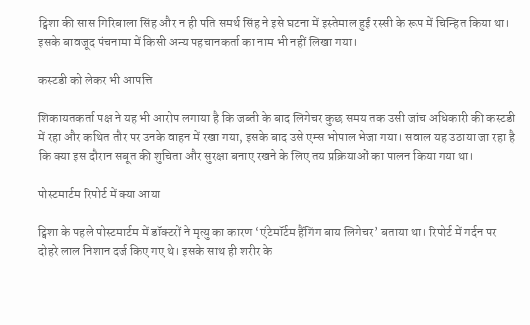ट्विशा की सास गिरिबाला सिंह और न ही पति समर्थ सिंह ने इसे घटना में इस्तेमाल हुई रस्सी के रूप में चिन्हित किया था। इसके बावजूद पंचनामा में किसी अन्य पहचानकर्ता का नाम भी नहीं लिखा गया।

कस्टडी को लेकर भी आपत्ति

शिकायतकर्ता पक्ष ने यह भी आरोप लगाया है कि जब्ती के बाद लिगेचर कुछ समय तक उसी जांच अधिकारी की कस्टडी में रहा और कथित तौर पर उनके वाहन में रखा गया, इसके बाद उसे एम्स भोपाल भेजा गया। सवाल यह उठाया जा रहा है कि क्या इस दौरान सबूत की शुचिता और सुरक्षा बनाए रखने के लिए तय प्रक्रियाओं का पालन किया गया था।

पोस्टमार्टम रिपोर्ट में क्या आया

ट्विशा के पहले पोस्टमार्टम में डॉक्टरों ने मृत्यु का कारण ‘एंटेमॉर्टम हैंगिंग बाय लिगेचर’ बताया था। रिपोर्ट में गर्दन पर दोहरे लाल निशान दर्ज किए गए थे। इसके साथ ही शरीर के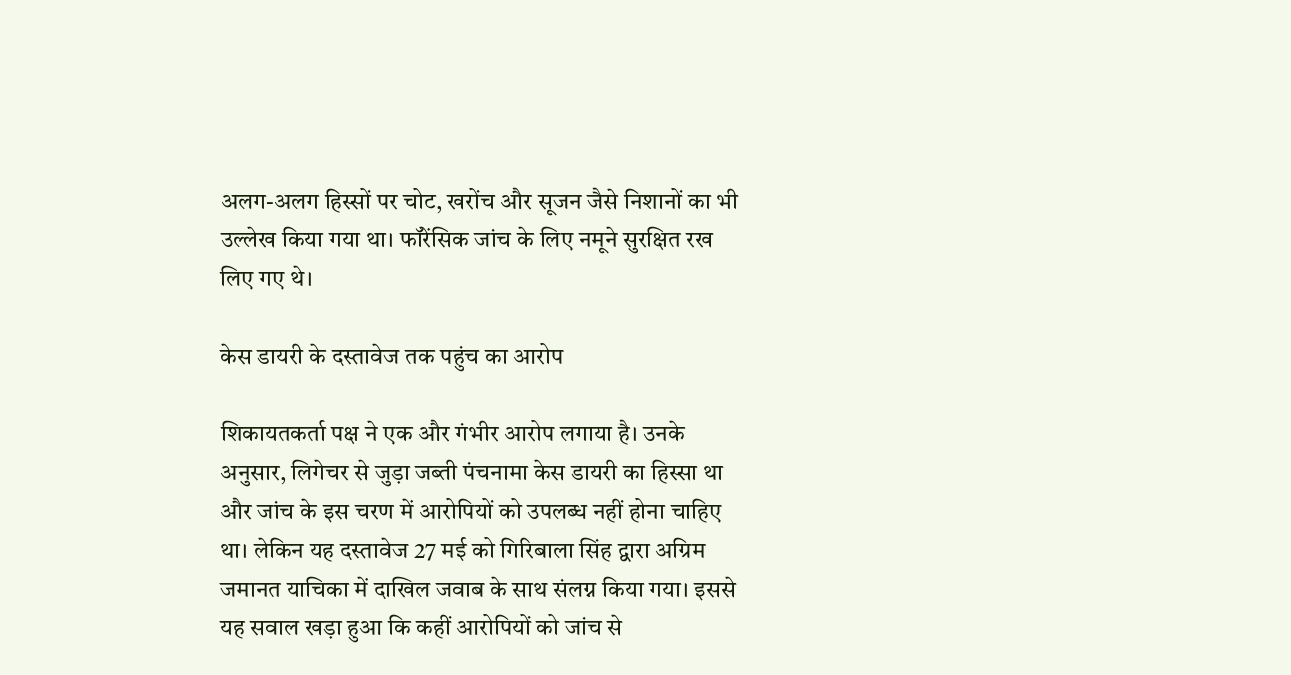अलग-अलग हिस्सों पर चोट, खरोंच और सूजन जैसे निशानों का भी उल्लेख किया गया था। फॉरेंसिक जांच के लिए नमूने सुरक्षित रख लिए गए थे।

केस डायरी के दस्तावेज तक पहुंच का आरोप

शिकायतकर्ता पक्ष ने एक और गंभीर आरोप लगाया है। उनके अनुसार, लिगेचर से जुड़ा जब्ती पंचनामा केस डायरी का हिस्सा था और जांच के इस चरण में आरोपियों को उपलब्ध नहीं होना चाहिए था। लेकिन यह दस्तावेज 27 मई को गिरिबाला सिंह द्वारा अग्रिम जमानत याचिका में दाखिल जवाब के साथ संलग्न किया गया। इससे यह सवाल खड़ा हुआ कि कहीं आरोपियों को जांच से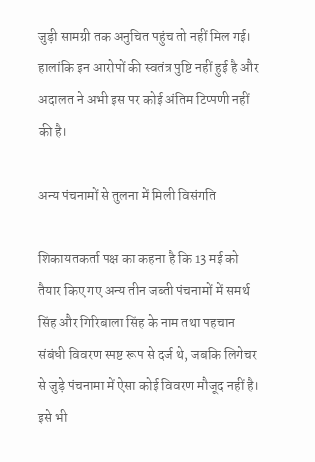जुड़ी सामग्री तक अनुचित पहुंच तो नहीं मिल गई। हालांकि इन आरोपों की स्वतंत्र पुष्टि नहीं हुई है और अदालत ने अभी इस पर कोई अंतिम टिप्पणी नहीं की है।

अन्य पंचनामों से तुलना में मिली विसंगति

शिकायतकर्ता पक्ष का कहना है कि 13 मई को तैयार किए गए अन्य तीन जब्ती पंचनामों में समर्थ सिंह और गिरिबाला सिंह के नाम तथा पहचान संबंधी विवरण स्पष्ट रूप से दर्ज थे, जबकि लिगेचर से जुड़े पंचनामा में ऐसा कोई विवरण मौजूद नहीं है। इसे भी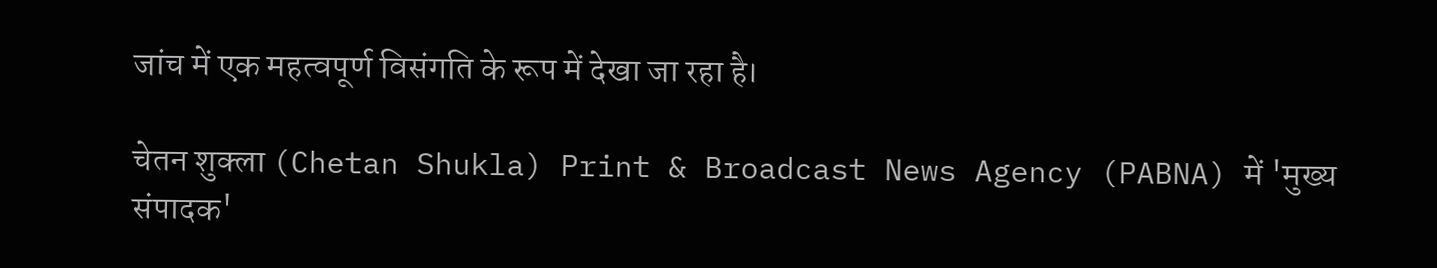जांच में एक महत्वपूर्ण विसंगति के रूप में देखा जा रहा है।

चेतन शुक्ला (Chetan Shukla) Print & Broadcast News Agency (PABNA) में 'मुख्य संपादक'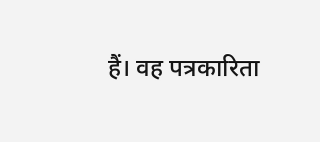हैं। वह पत्रकारिता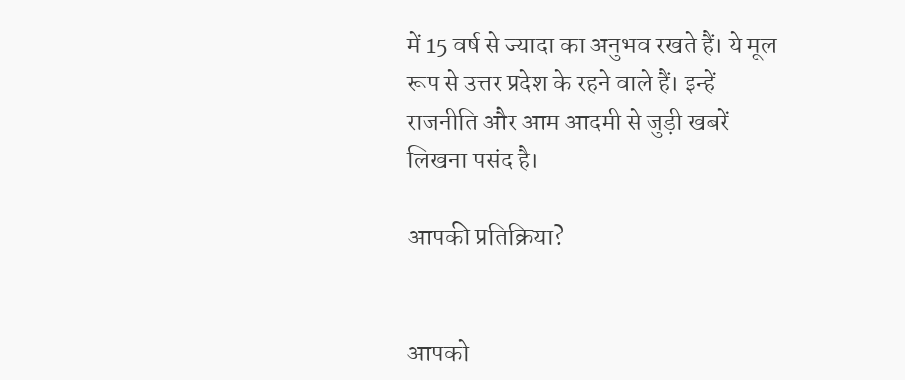में 15 वर्ष से ज्यादा का अनुभव रखते हैं। ये मूल रूप से उत्तर प्रदेश के रहने वाले हैं। इन्हें राजनीति और आम आदमी से जुड़ी खबरें लिखना पसंद है।

आपकी प्रतिक्रिया?


आपको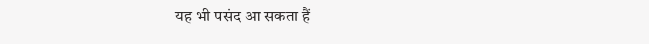यह भी पसंद आ सकता हैं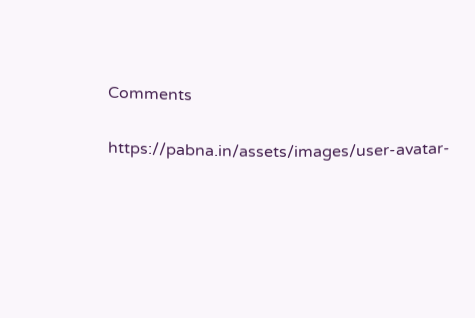Comments

https://pabna.in/assets/images/user-avatar-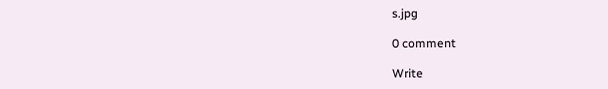s.jpg

0 comment

Write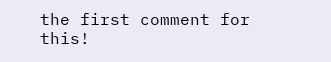the first comment for this!